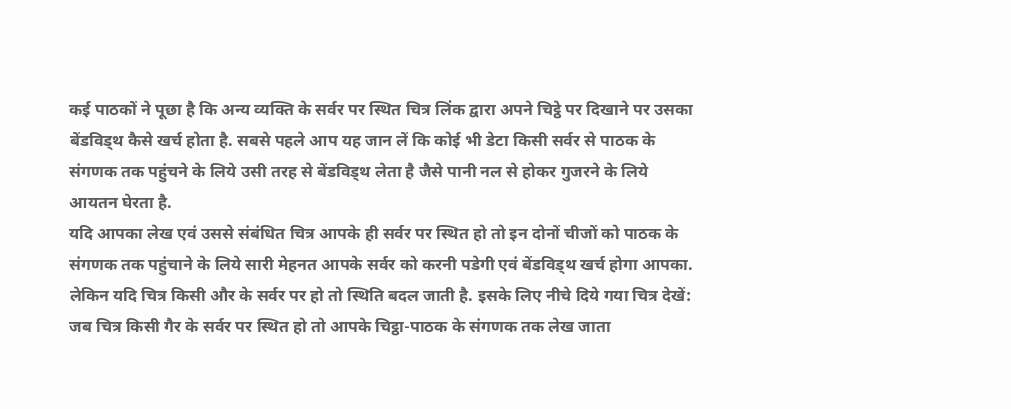कई पाठकों ने पूछा है कि अन्य व्यक्ति के सर्वर पर स्थित चित्र लिंक द्वारा अपने चिट्ठे पर दिखाने पर उसका बेंडविड्थ कैसे खर्च होता है. सबसे पहले आप यह जान लें कि कोई भी डेटा किसी सर्वर से पाठक के संगणक तक पहुंचने के लिये उसी तरह से बेंडविड्थ लेता है जैसे पानी नल से होकर गुजरने के लिये आयतन घेरता है.
यदि आपका लेख एवं उससे संबंधित चित्र आपके ही सर्वर पर स्थित हो तो इन दोनों चीजों को पाठक के संगणक तक पहुंचाने के लिये सारी मेहनत आपके सर्वर को करनी पडेगी एवं बेंडविड्थ खर्च होगा आपका. लेकिन यदि चित्र किसी और के सर्वर पर हो तो स्थिति बदल जाती है. इसके लिए नीचे दिये गया चित्र देखें:
जब चित्र किसी गैर के सर्वर पर स्थित हो तो आपके चिट्ठा-पाठक के संगणक तक लेख जाता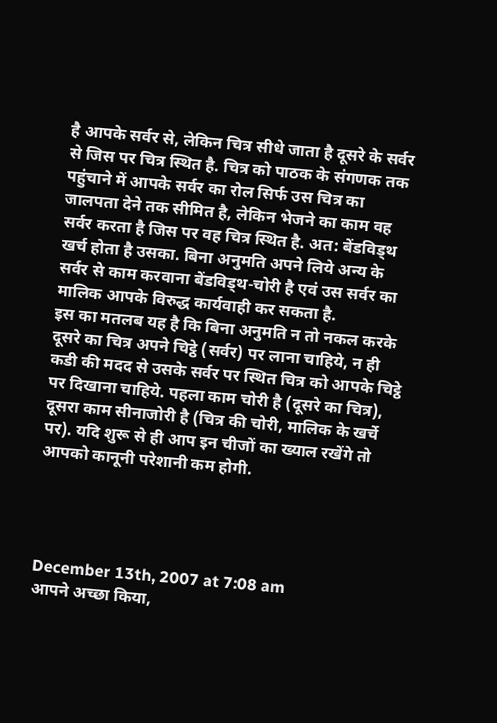है आपके सर्वर से, लेकिन चित्र सीधे जाता है दूसरे के सर्वर से जिस पर चित्र स्थित है. चित्र को पाठक के संगणक तक पहुंचाने में आपके सर्वर का रोल सिर्फ उस चित्र का जालपता देने तक सीमित है, लेकिन भेजने का काम वह सर्वर करता है जिस पर वह चित्र स्थित है. अत: बेंडविड्थ खर्च होता है उसका. बिना अनुमति अपने लिये अन्य के सर्वर से काम करवाना बेंडविड्थ-चोरी है एवं उस सर्वर का मालिक आपके विरुद्ध कार्यवाही कर सकता है.
इस का मतलब यह है कि बिना अनुमति न तो नकल करके दूसरे का चित्र अपने चिट्ठे (सर्वर) पर लाना चाहिये, न ही कडी की मदद से उसके सर्वर पर स्थित चित्र को आपके चिट्ठे पर दिखाना चाहिये. पहला काम चोरी है (दूसरे का चित्र), दूसरा काम सीनाजोरी है (चित्र की चोरी, मालिक के खर्चे पर). यदि शुरू से ही आप इन चीजों का ख्याल रखेंगे तो आपको कानूनी परेशानी कम होगी.




December 13th, 2007 at 7:08 am
आपने अच्छा किया,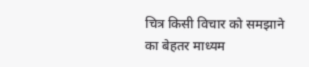चित्र किसी विचार को समझाने का बेहतर माध्यम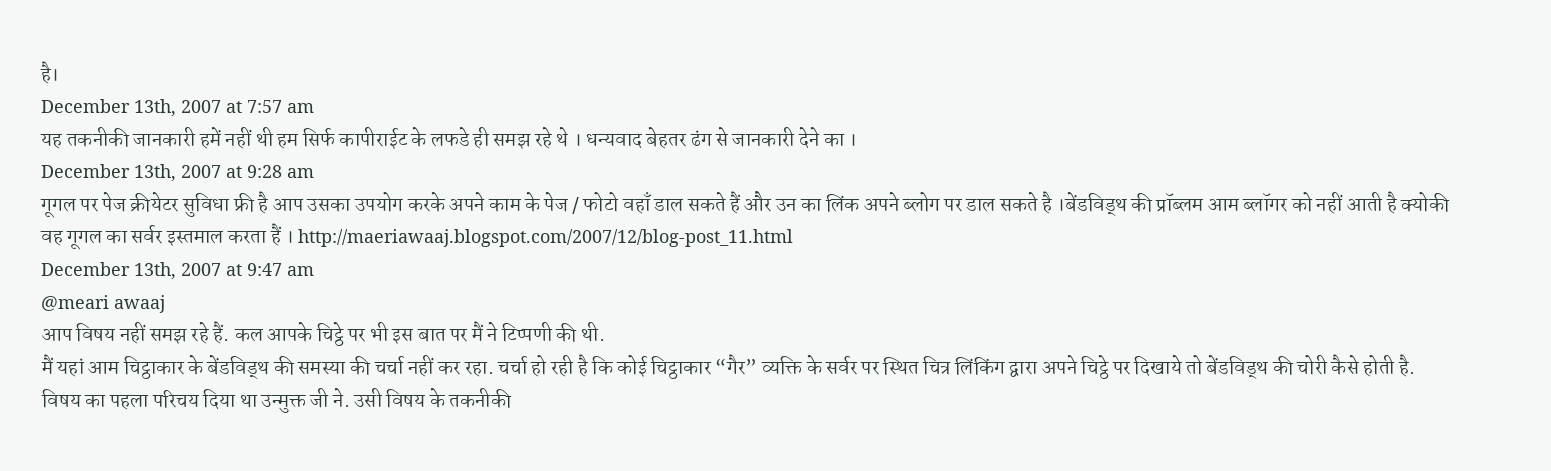है।
December 13th, 2007 at 7:57 am
यह तकनीकी जानकारी हमें नहीं थी हम सिर्फ कापीराईट के लफडे ही समझ रहे थे । धन्यवाद बेहतर ढंग से जानकारी देने का ।
December 13th, 2007 at 9:28 am
गूगल पर पेज क्रीयेटर सुविधा फ्री है आप उसका उपयोग करके अपने काम के पेज / फोटो वहाँ डाल सकते हैं और उन का लिंक अपने ब्लोग पर डाल सकते है ।बेंडविड्थ की प्रॉब्लम आम ब्लॉगर को नहीं आती है क्योकी वह गूगल का सर्वर इस्तमाल करता हैं । http://maeriawaaj.blogspot.com/2007/12/blog-post_11.html
December 13th, 2007 at 9:47 am
@meari awaaj
आप विषय नहीं समझ रहे हैं. कल आपके चिट्ठे पर भी इस बात पर मैं ने टिप्पणी की थी.
मैं यहां आम चिट्ठाकार के बेंडविड्थ की समस्या की चर्चा नहीं कर रहा. चर्चा हो रही है कि कोई चिट्ठाकार “गैर” व्यक्ति के सर्वर पर स्थित चित्र लिंकिंग द्वारा अपने चिट्ठे पर दिखाये तो बेंडविड्थ की चोरी कैसे होती है.
विषय का पहला परिचय दिया था उन्मुक्त जी ने. उसी विषय के तकनीकी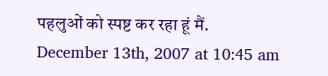पहलुओं को स्पष्ट कर रहा हूं मैं.
December 13th, 2007 at 10:45 am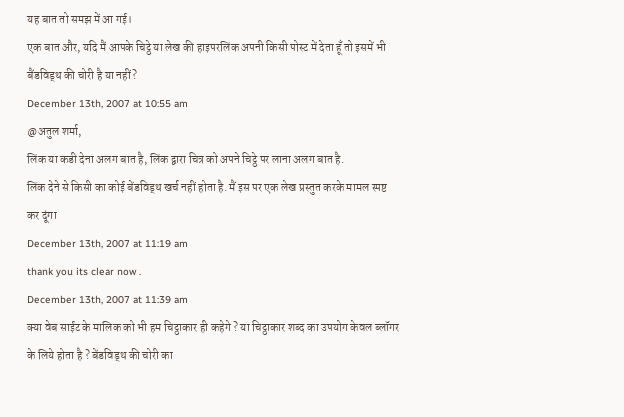यह बात तो समझ में आ गई।
एक बात और, यदि मैं आपके चिट्ठे या लेख की हाइपरलिंक अपनी किसी पोस्ट में देता हूँ तो इसमें भी बैंडविड्थ की चोरी है या नहीं?
December 13th, 2007 at 10:55 am
@अतुल शर्मा,
लिंक या कडी देना अलग बात है, लिंक द्वारा चित्र को अपने चिट्ठे पर लाना अलग बात है.
लिंक देने से किसी का कोई बेंडविड्थ खर्च नहीं होता है. मैं इस पर एक लेख प्रस्तुत करके मामल स्पष्ट कर दूंगा
December 13th, 2007 at 11:19 am
thank you its clear now .
December 13th, 2007 at 11:39 am
क्या वेब साईट के मालिक को भी हम चिट्ठाकार ही कहेगे ? या चिट्ठाकार शब्द का उपयोग केवल ब्लॉगर के लिये होता है ? बेंडविड्थ की चोरी का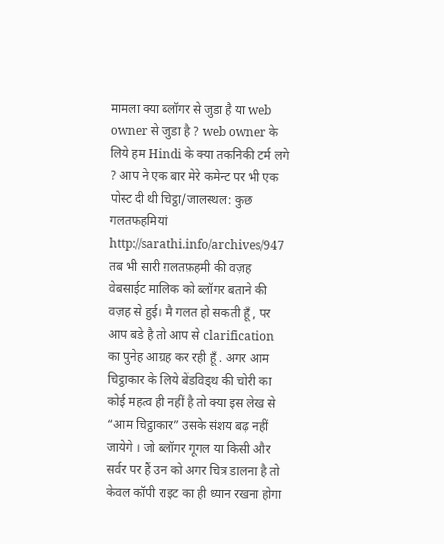मामला क्या ब्लॉगर से जुडा है या web owner से जुडा है ? web owner के लिये हम Hindi के क्या तकनिकी टर्म लगे ? आप ने एक बार मेरे कमेन्ट पर भी एक पोस्ट दी थी चिट्ठा/जालस्थल: कुछ गलतफहमियां http://sarathi.info/archives/947 तब भी सारी ग़लतफ़हमी की वज़ह वेबसाईट मालिक को ब्लॉगर बताने की वज़ह से हुई। मै गलत हो सकती हूँ , पर आप बडे है तो आप से clarification का पुनेह आग्रह कर रही हूँ . अगर आम चिट्ठाकार के लिये बेंडविड्थ की चोरी का कोई महत्व ही नहीं है तो क्या इस लेख से “आम चिट्ठाकार” उसके संशय बढ़ नहीं जायेगे । जो ब्लॉगर गूगल या किसी और सर्वर पर हैं उन को अगर चित्र डालना है तो केवल कॉपी राइट का ही ध्यान रखना होगा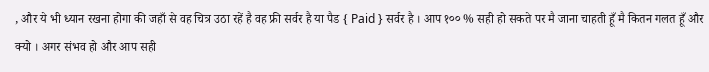, और ये भी ध्यान रखना होगा की जहाँ से वह चित्र उठा रहें है वह फ्री सर्वर है या पैड { Paid } सर्वर है । आप १०० % सही हो सकते पर मै जाना चाहती हूँ मै कितन गलत हूँ और क्यो । अगर संभव हो और आप सही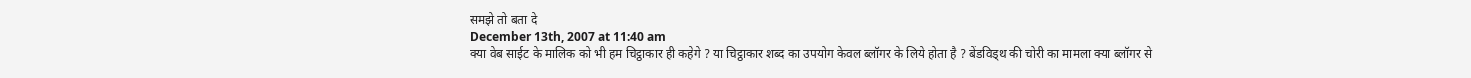समझे तो बता दे
December 13th, 2007 at 11:40 am
क्या वेब साईट के मालिक को भी हम चिट्ठाकार ही कहेगे ? या चिट्ठाकार शब्द का उपयोग केवल ब्लॉगर के लिये होता है ? बेंडविड्थ की चोरी का मामला क्या ब्लॉगर से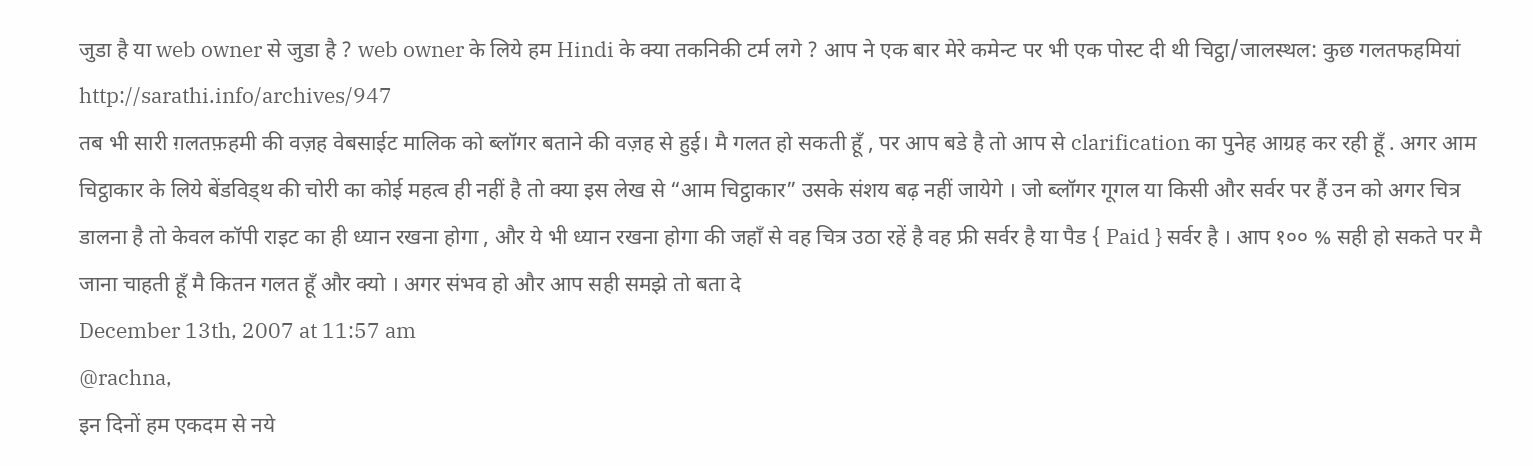जुडा है या web owner से जुडा है ? web owner के लिये हम Hindi के क्या तकनिकी टर्म लगे ? आप ने एक बार मेरे कमेन्ट पर भी एक पोस्ट दी थी चिट्ठा/जालस्थल: कुछ गलतफहमियां
http://sarathi.info/archives/947
तब भी सारी ग़लतफ़हमी की वज़ह वेबसाईट मालिक को ब्लॉगर बताने की वज़ह से हुई। मै गलत हो सकती हूँ , पर आप बडे है तो आप से clarification का पुनेह आग्रह कर रही हूँ . अगर आम चिट्ठाकार के लिये बेंडविड्थ की चोरी का कोई महत्व ही नहीं है तो क्या इस लेख से “आम चिट्ठाकार” उसके संशय बढ़ नहीं जायेगे । जो ब्लॉगर गूगल या किसी और सर्वर पर हैं उन को अगर चित्र डालना है तो केवल कॉपी राइट का ही ध्यान रखना होगा , और ये भी ध्यान रखना होगा की जहाँ से वह चित्र उठा रहें है वह फ्री सर्वर है या पैड { Paid } सर्वर है । आप १०० % सही हो सकते पर मै जाना चाहती हूँ मै कितन गलत हूँ और क्यो । अगर संभव हो और आप सही समझे तो बता दे
December 13th, 2007 at 11:57 am
@rachna,
इन दिनों हम एकदम से नये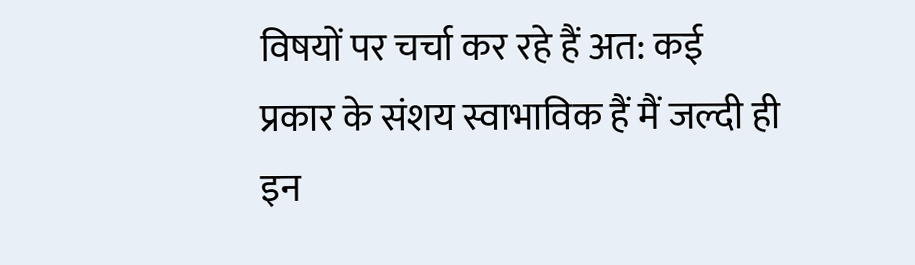विषयों पर चर्चा कर रहे हैं अत: कई प्रकार के संशय स्वाभाविक हैं मैं जल्दी ही इन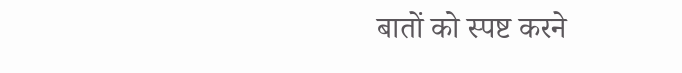बातों को स्पष्ट करने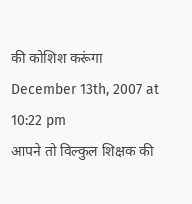की कोशिश करूंगा
December 13th, 2007 at 10:22 pm
आपने तो विल्कुल शिक्षक की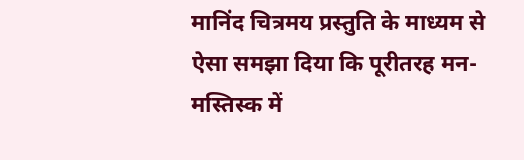मानिंद चित्रमय प्रस्तुति के माध्यम से ऐसा समझा दिया कि पूरीतरह मन-मस्तिस्क में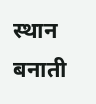स्थान बनाती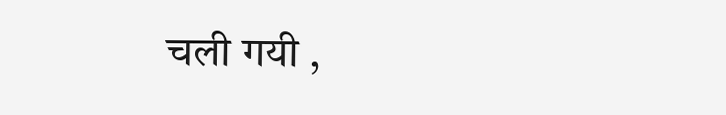चली गयी ,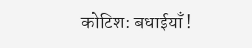कोटिश: बधाईयाँ !